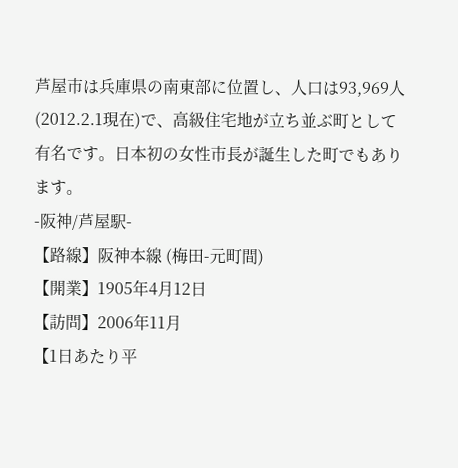芦屋市は兵庫県の南東部に位置し、人口は93,969人(2012.2.1現在)で、高級住宅地が立ち並ぶ町として有名です。日本初の女性市長が誕生した町でもあります。
-阪神/芦屋駅-
【路線】阪神本線 (梅田-元町間)
【開業】1905年4月12日
【訪問】2006年11月
【1日あたり平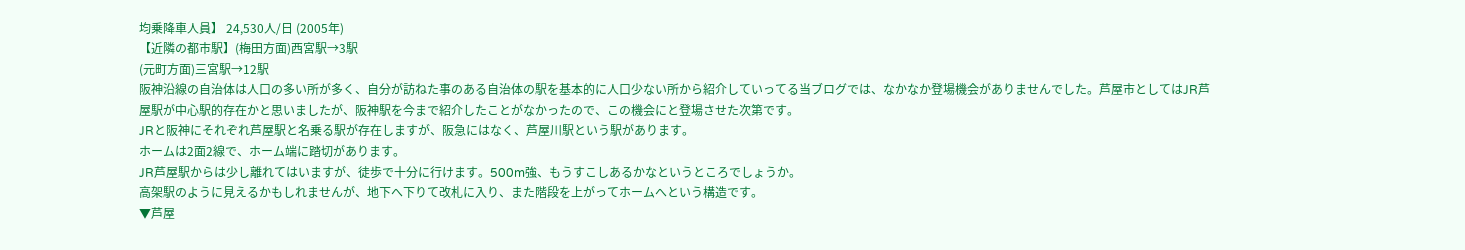均乗降車人員】 24,530人/日 (2005年)
【近隣の都市駅】(梅田方面)西宮駅→3駅
(元町方面)三宮駅→12駅
阪神沿線の自治体は人口の多い所が多く、自分が訪ねた事のある自治体の駅を基本的に人口少ない所から紹介していってる当ブログでは、なかなか登場機会がありませんでした。芦屋市としてはJR芦屋駅が中心駅的存在かと思いましたが、阪神駅を今まで紹介したことがなかったので、この機会にと登場させた次第です。
JRと阪神にそれぞれ芦屋駅と名乗る駅が存在しますが、阪急にはなく、芦屋川駅という駅があります。
ホームは2面2線で、ホーム端に踏切があります。
JR芦屋駅からは少し離れてはいますが、徒歩で十分に行けます。500m強、もうすこしあるかなというところでしょうか。
高架駅のように見えるかもしれませんが、地下へ下りて改札に入り、また階段を上がってホームへという構造です。
▼芦屋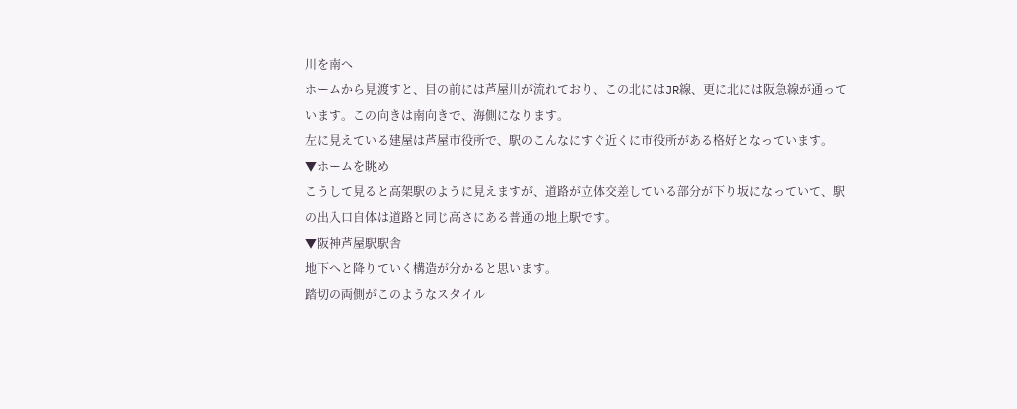川を南へ
ホームから見渡すと、目の前には芦屋川が流れており、この北にはJR線、更に北には阪急線が通っています。この向きは南向きで、海側になります。
左に見えている建屋は芦屋市役所で、駅のこんなにすぐ近くに市役所がある格好となっています。
▼ホームを眺め
こうして見ると高架駅のように見えますが、道路が立体交差している部分が下り坂になっていて、駅の出入口自体は道路と同じ高さにある普通の地上駅です。
▼阪神芦屋駅駅舎
地下へと降りていく構造が分かると思います。
踏切の両側がこのようなスタイル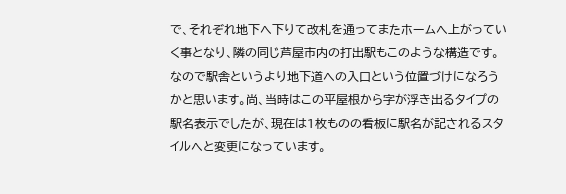で、それぞれ地下へ下りて改札を通ってまたホームへ上がっていく事となり、隣の同じ芦屋市内の打出駅もこのような構造です。
なので駅舎というより地下道への入口という位置づけになろうかと思います。尚、当時はこの平屋根から字が浮き出るタイプの駅名表示でしたが、現在は1枚ものの看板に駅名が記されるスタイルへと変更になっています。